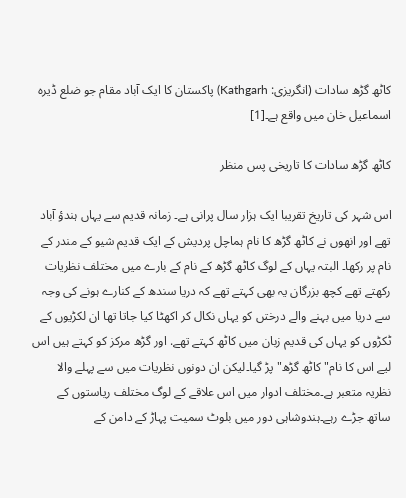کاٹھ گڑھ سادات (انگریزی: Kathgarh) پاکستان کا ایک آباد مقام جو ضلع ڈیرہ اسماعیل خان میں واقع ہے۔[1]

کاٹھ گڑھ سادات کا تاریخی پس منظر

اس شہر کی تاریخ تقریبا ایک ہزار سال پرانی ہے۔ زمانہ قدیم سے یہاں ہندؤ آباد تھے اور انھوں نے کاٹھ گڑھ کا نام ہماچل پردیش کے ایک قدیم شیو کے مندر کے نام پر رکھا۔ البتہ یہاں کے لوگ کاٹھ گڑھ کے نام کے بارے میں مختلف نظریات رکھتے تھے کچھ بزرگان یہ بھی کہتے تھے کہ دریا سندھ کے کنارے ہونے کی وجہ سے دریا میں بہنے والے درختں کو یہاں نکال کر اکھٹا کیا جاتا تھا ان لکڑیوں کے ٹکڑوں کو یہاں کی قدیم زبان میں کاٹھ کہتے تھے. اور گڑھ مرکز کو کہتے ہیں اس لیے اس کا نام" کاٹھ گڑھ" پڑ گیا۔لیکن ان دونوں نظریات میں سے پہلے والا نظریہ متعبر ہے۔مختلف ادوار میں اس علاقے کے لوگ مختلف ریاستوں کے ساتھ جڑے رہے۔ہندوشاہی دور میں بلوٹ سمیت پہاڑ کے دامن کے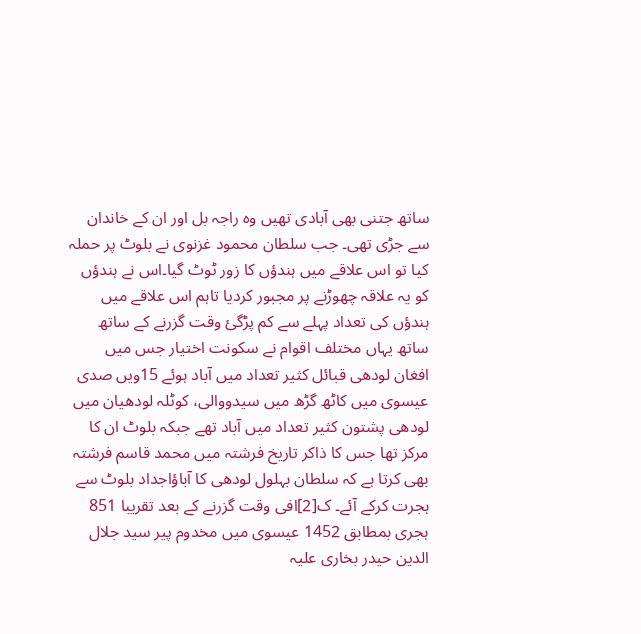ساتھ جتنی بھی آبادی تھیں وہ راجہ بل اور ان کے خاندان سے جڑی تھی۔ جب سلطان محمود غزنوی نے بلوٹ پر حملہ کیا تو اس علاقے میں ہندؤں کا زور ٹوٹ گیا۔اس نے ہندؤں کو یہ علاقہ چھوڑنے پر مجبور کردیا تاہم اس علاقے میں ہندؤں کی تعداد پہلے سے کم پڑگئ وقت گزرنے کے ساتھ ساتھ یہاں مختلف اقوام نے سکونت اختیار جس میں افغان لودھی قبائل کثیر تعداد میں آباد ہوئے 15ویں صدی عیسوی میں کاٹھ گڑھ میں سیدووالی، کوٹلہ لودھیان میں لودھی پشتون کثیر تعداد میں آباد تھے جبکہ بلوٹ ان کا مرکز تھا جس کا ذاکر تاریخ فرشتہ میں محمد قاسم فرشتہ بھی کرتا ہے کہ سلطان بہلول لودھی کا آباؤاجداد بلوٹ سے ہجرت کرکے آئے۔ ک[2]افی وقت گزرنے کے بعد تقریبا 851 ہجری بمطابق 1452 عیسوی میں مخدوم پیر سید جلال الدین حیدر بخاری علیہ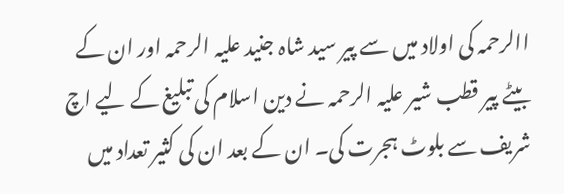االرحمہ کی اولاد میں سے پیر سید شاہ جنید علیہ الرحمہ اور ان کے بیٹے پیر قطب شیر علیہ الرحمہ نے دین اسلام کی تبلیغ کے لیے اچ شریف سے بلوٹ ہجرت کی۔ ان کے بعد ان کی کثیر تعداد میں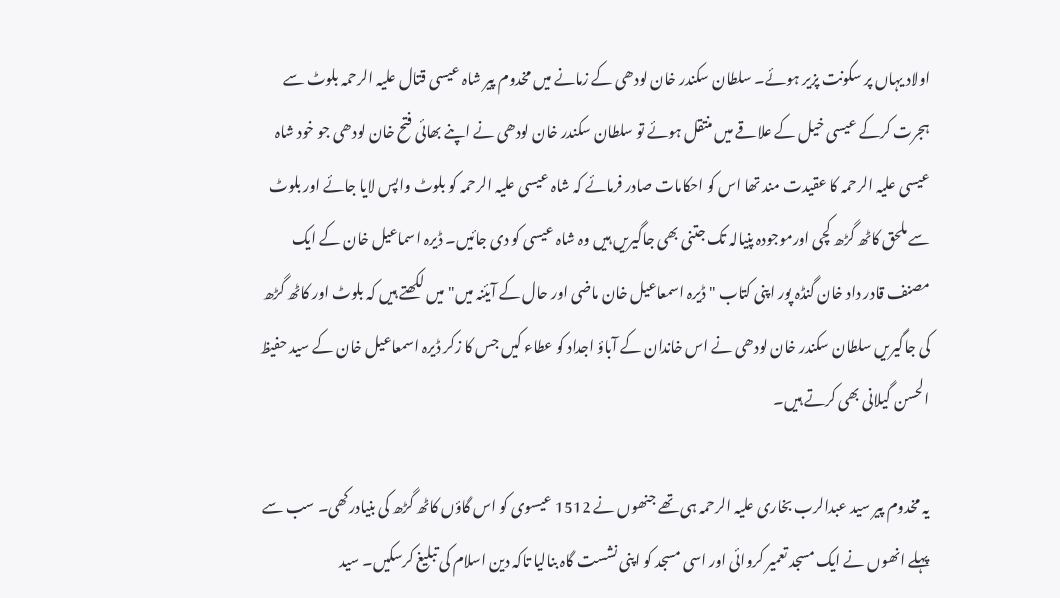اولاد یہاں پر سکونت پزیر ہوئے۔ سلطان سکندر خان لودھی کے زمانے میں مخدوم پیر شاہ عیسی قتال علیہ الرحمہ بلوٹ سے ہجرت کرکے عیسی خیل کے علاقے میں منتقل ہوئے تو سلطان سکندر خان لودھی نے اپنے بھائی فتح خان لودھی جو خود شاہ عیسی علیہ الرحمہ کا عقیدت مند تھا اس کو احکامات صادر فرمائے کہ شاہ عیسی علیہ الرحمہ کو بلوٹ واپس لایا جائے اور بلوٹ سے ملحق کاٹھ گڑھ کچی اورموجودہ پنیالہ تک جتنی بھی جاگیریں ہیں وہ شاہ عیسی کو دی جائیں۔ ڈیرہ اسماعیل خان کے ایک مصنف قادر داد خان گنڈہ پور اپنی کتاب " ڈیرہ اسمعاعیل خان ماضی اور حال کے آیئنہ میں" میں لکھتے ہیں کہ بلوٹ اور کاٹھ گڑھ کی جاگیریں سلطان سکندر خان لودھی نے اس خاندان کے آباؤ اجداد کو عطاء کیں جس کا زکر ڈیرہ اسمعاعیل خان کے سید حفیظ الحسن گیلانی بھی کرتے ہیں۔

یہ مخدوم پیر سید عبدالرب بخاری علیہ الرحمہ ہی تھے جنھوں نے 1512 عیسوی کو اس گاؤں کاٹھ گڑھ کی بنیادرکھی۔ سب سے پہلے انھوں نے ایک مسجد تعمیر کروائی اور اسی مسجد کو اپنی نشست گاہ بنالیا تاکہ دین اسلام کی تبلیغ کرسکیں۔ سید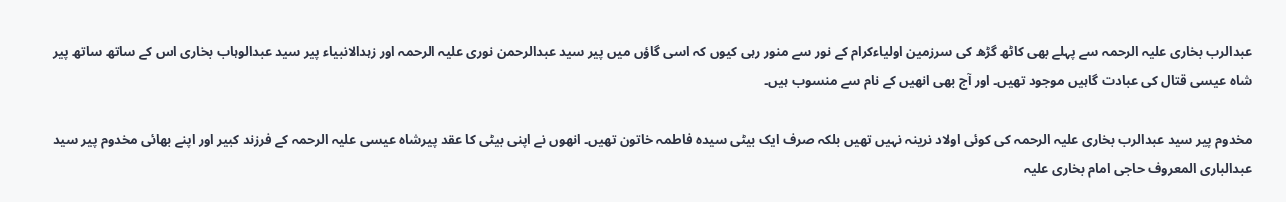عبدالرب بخاری علیہ الرحمہ سے پہلے بھی کاٹھ گڑھ کی سرزمین اولیاءکرام کے نور سے منور رہی کیوں کہ اسی گاؤں میں پیر سید عبدالرحمن نوری علیہ الرحمہ اور زہدالانبیاء پیر سید عبدالوہاب بخاری اس کے ساتھ ساتھ پیر شاہ عیسی قتال کی عبادت گاہیں موجود تھیں۔ اور آج بھی انھیں کے نام سے منسوب ہیں۔

مخدوم پیر سید عبدالرب بخاری علیہ الرحمہ کی کوئی اولاد نرینہ نہیں تھیں بلکہ صرف ایک بیٹی سیدہ فاطمہ خاتون تھیں۔ انھوں نے اپنی بیٹی کا عقد پیرشاہ عیسی علیہ الرحمہ کے فرزند کبیر اور اپنے بھائی مخدوم پیر سید عبدالباری المعروف حاجی امام بخاری علیہ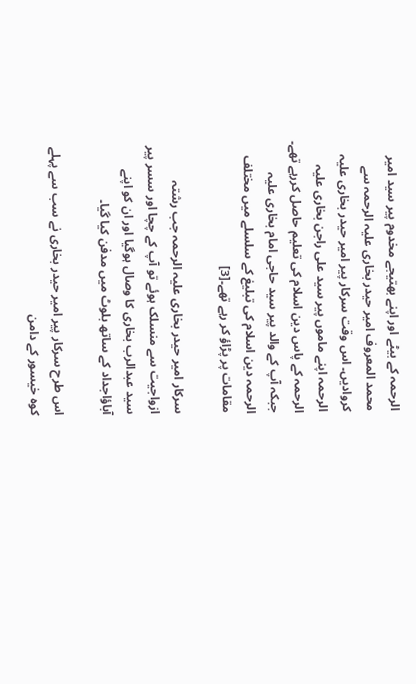الرحمہ کے بیٹے اور اپنے بھتیجے مخدوم پیر سید امیر محمد المعروف امیر حیدر بخاری علیہ الرحمہ سے کروادیں۔ اس وقت سرکار پیر امیر حیدر بخاری علیہ الرحمہ اپنے ماموں پیر سید علی راجن بخاری علیہ الرحمہ کے پاس دین اسلام کی تعلیم حاصل کررہے تھے۔ جبکہ آپ کے والد پیر سید حاجی امام بخاری علیہ الرحمہ دین اسلام کی تبلیغ کے سلسلے میں مختلف مقامات پر پڑاؤ کر رہے تھے۔[3]

سرکار امیر حیدر بخاری علیہ الرحمہ جب رشتہ ازواجیت سے منسلک ہوئے تو آپ کے چچا اور سسر پیر سید عبدالرب بخاری کا وصال ہوگیا اور ان کو اپنے آباؤاجداد کے ساتھ بلوٹ میں مدفن کیا گیا۔

اس طرح سرکار پیر امیر حیدر بخاری نے سب سے پہلے کوہ خیسور کے دامن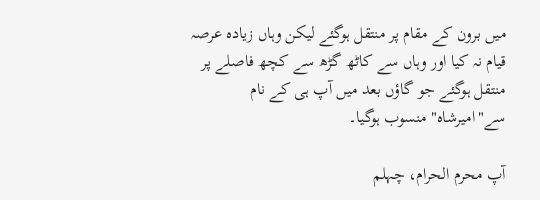میں برون کے مقام پر منتقل ہوگئے لیکن وہاں زیادہ عرصہ قیام نہ کیا اور وہاں سے کاٹھ گڑھ سے کچھ فاصلے پر منتقل ہوگئے جو گاؤں بعد میں آپ ہی کے نام سے"امیرشاہ" منسوب ہوگیا۔

آپ محرم الحرام، چہلم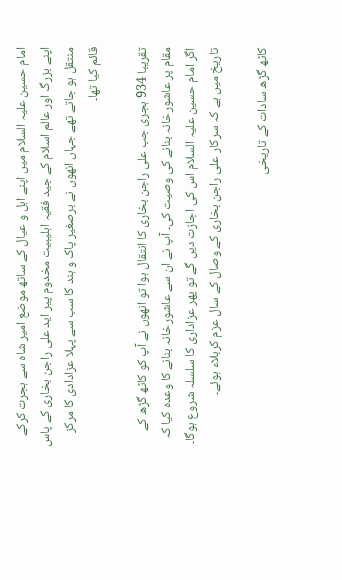امام حسین علیہ السلام میں اپنے اہل و عیال کے ساتھ موضع امیر شاہ سے ہجرت کرکے اپنے بزرگ اور عالم اسلام کے جید فقیہ اہلیبیت مخدوم پیر اید علی راجن بخاری کے پاس منتقل ہو جاتے تھے جہاں انھوں نے برصغیر پاک و ہند کا سب سے پہلا عزادادی کا مرکز قائم کیا تھا۔

تقریبا 934 ہجری جب علی راجن بخاری کا انتقال ہوا تو انھوں نے آپ کو کاٹھ گڑھ کے مقام پر عاشورخانہ بنانے کی وصیت کی۔ آپ نے ان سے عاشورخانہ بنانے کا وعدہ کیا کہ اگر امام حسین علیہ السلام اس کی اجازت دیں گے تو پھر عزاداری کا سلسلہ شروع ہوگا۔ تاریخ میں ہے کہ سرکار علی راجن بخاری کے وصال کے سال عزم کربلاء ہوئے۔

کاٹھ گڑھ سادات کے تاریخی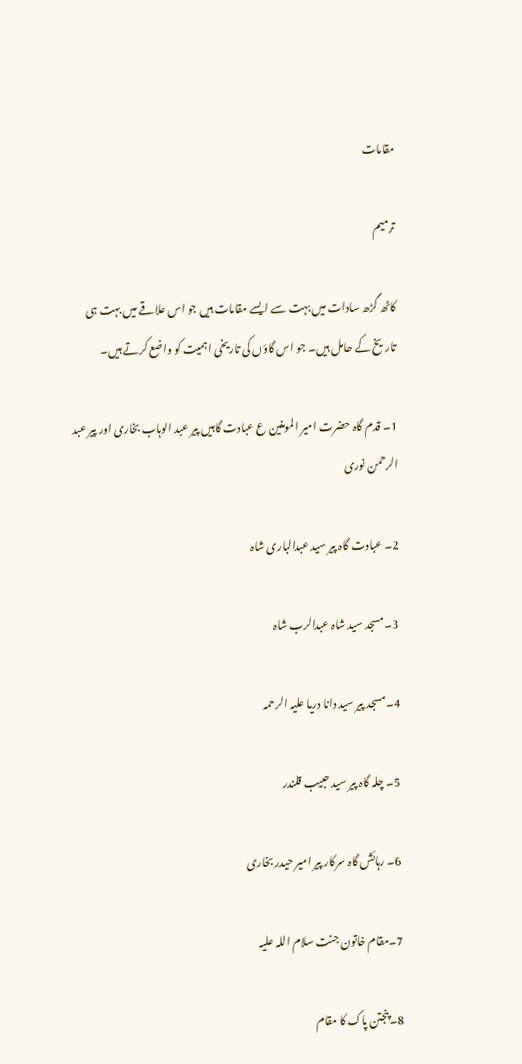مقامات

ترمیم

کاٹھ گڑھ سادات میں بہت سے ایسے مقامات ہیں جو اس علاقے میں بہت ہی تاریخ کے حامل ہیں۔ جو اس گاؤں کی تاریخی اہمیت کو واضع کرتے ہیں۔

1۔ قدم گاہ حضرت امیر المومنین ع عبادت گاہیں پیر عبد الوہاب بخاری اور پیر عبد الرحمن نوری

2۔ عبادت گاہ پیر سید عبدالباری شاہ

3۔مسجد سید شاہ عبدالرب شاہ

4۔مسجد پیر سید دانا دریا علیہ الرحمہ

5۔ چلہ گاہ پیر سید حبیب قلندر

6۔ رہائش گاہ سرکار پیر امیر حیدر بخاری

7۔مقام خاتون جنت سلام اللہ علیہ

8۔پنجتن پاک کا مقام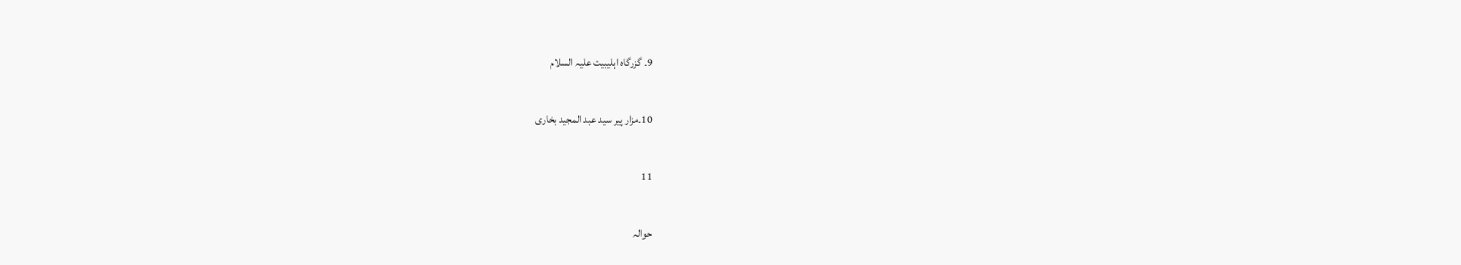9۔ گزرگاہ اہلیبیت علیہ السلام

10۔مزار پیر سید عبد المجید بخاری

11

حوالہ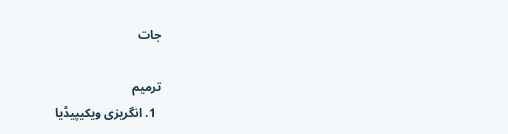جات

ترمیم
  1. انگریزی ویکیپیڈیا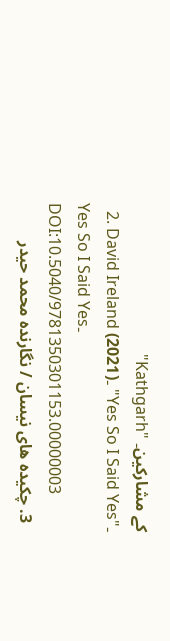کے مشارکین۔ "Kathgarh"
  2. David Ireland (2021)۔ "Yes So I Said Yes"۔ Yes So I Said Yes۔ DOI:10.5040/9781350301153.00000003
  3. چکیده های نیسان / نگارنده محمد حیدر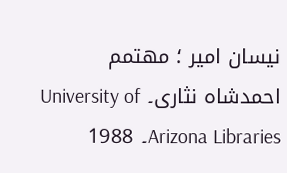نیسان امیر ؛ مهتمم احمدشاه نثاری۔ University of Arizona Libraries۔ 1988